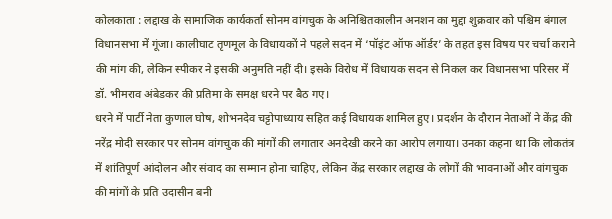कोलकाता : लद्दाख के सामाजिक कार्यकर्ता सोनम वांगचुक के अनिश्चितकालीन अनशन का मुद्दा शुक्रवार को पश्चिम बंगाल विधानसभा में गूंजा। कालीघाट तृणमूल के विधायकों ने पहले सदन में ‘पॉइंट ऑफ ऑर्डर’ के तहत इस विषय पर चर्चा कराने की मांग की, लेकिन स्पीकर ने इसकी अनुमति नहीं दी। इसके विरोध में विधायक सदन से निकल कर विधानसभा परिसर में डॉ. भीमराव अंबेडकर की प्रतिमा के समक्ष धरने पर बैठ गए।
धरने में पार्टी नेता कुणाल घोष, शोभनदेव चट्टोपाध्याय सहित कई विधायक शामिल हुए। प्रदर्शन के दौरान नेताओं ने केंद्र की नरेंद्र मोदी सरकार पर सोनम वांगचुक की मांगों की लगातार अनदेखी करने का आरोप लगाया। उनका कहना था कि लोकतंत्र में शांतिपूर्ण आंदोलन और संवाद का सम्मान होना चाहिए, लेकिन केंद्र सरकार लद्दाख के लोगों की भावनाओं और वांगचुक की मांगों के प्रति उदासीन बनी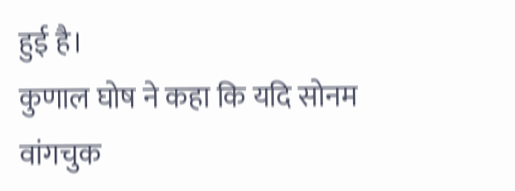हुई है।
कुणाल घोष ने कहा कि यदि सोनम वांगचुक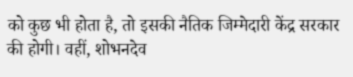को कुछ भी होता है, तो इसकी नैतिक जिम्मेदारी केंद्र सरकार की होगी। वहीं, शोभनदेव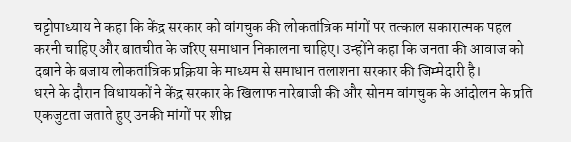चट्टोपाध्याय ने कहा कि केंद्र सरकार को वांगचुक की लोकतांत्रिक मांगों पर तत्काल सकारात्मक पहल करनी चाहिए और बातचीत के जरिए समाधान निकालना चाहिए। उन्होंने कहा कि जनता की आवाज को दबाने के बजाय लोकतांत्रिक प्रक्रिया के माध्यम से समाधान तलाशना सरकार की जिम्मेदारी है।
धरने के दौरान विधायकों ने केंद्र सरकार के खिलाफ नारेबाजी की और सोनम वांगचुक के आंदोलन के प्रति एकजुटता जताते हुए उनकी मांगों पर शीघ्र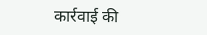कार्रवाई की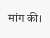मांग की।